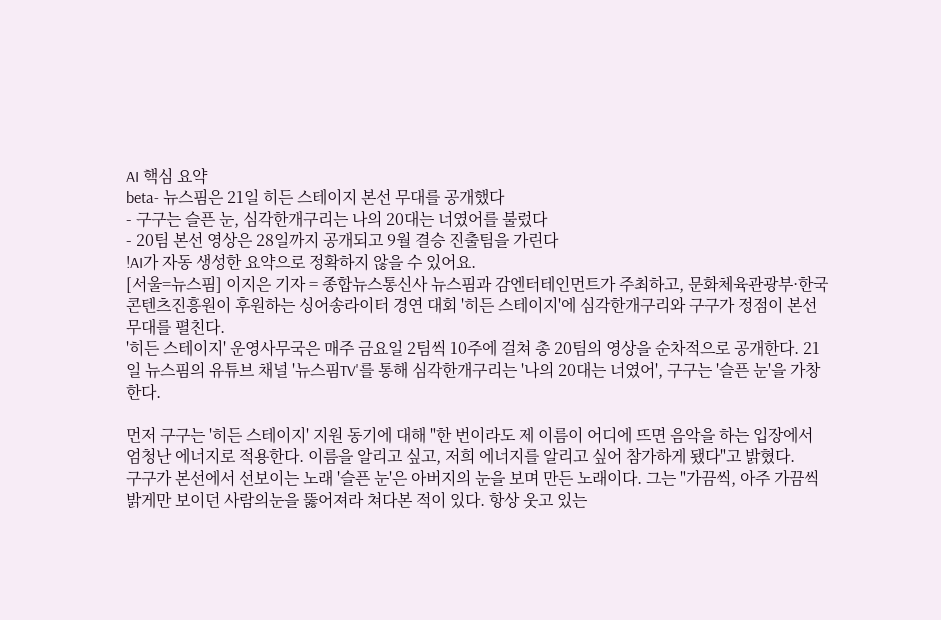AI 핵심 요약
beta- 뉴스핌은 21일 히든 스테이지 본선 무대를 공개했다
- 구구는 슬픈 눈, 심각한개구리는 나의 20대는 너였어를 불렀다
- 20팀 본선 영상은 28일까지 공개되고 9월 결승 진출팀을 가린다
!AI가 자동 생성한 요약으로 정확하지 않을 수 있어요.
[서울=뉴스핌] 이지은 기자 = 종합뉴스통신사 뉴스핌과 감엔터테인먼트가 주최하고, 문화체육관광부·한국콘텐츠진흥원이 후원하는 싱어송라이터 경연 대회 '히든 스테이지'에 심각한개구리와 구구가 정점이 본선 무대를 펼친다.
'히든 스테이지' 운영사무국은 매주 금요일 2팀씩 10주에 걸쳐 총 20팀의 영상을 순차적으로 공개한다. 21일 뉴스핌의 유튜브 채널 '뉴스핌TV'를 통해 심각한개구리는 '나의 20대는 너였어', 구구는 '슬픈 눈'을 가창한다.

먼저 구구는 '히든 스테이지' 지원 동기에 대해 "한 번이라도 제 이름이 어디에 뜨면 음악을 하는 입장에서 엄청난 에너지로 적용한다. 이름을 알리고 싶고, 저희 에너지를 알리고 싶어 참가하게 됐다"고 밝혔다.
구구가 본선에서 선보이는 노래 '슬픈 눈'은 아버지의 눈을 보며 만든 노래이다. 그는 "가끔씩, 아주 가끔씩 밝게만 보이던 사람의눈을 뚫어져라 쳐다본 적이 있다. 항상 웃고 있는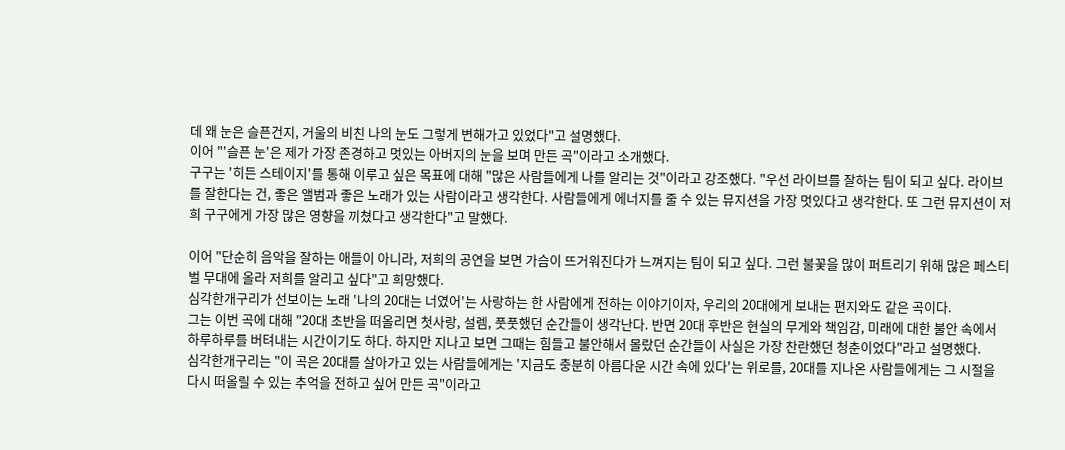데 왜 눈은 슬픈건지, 거울의 비친 나의 눈도 그렇게 변해가고 있었다"고 설명했다.
이어 "'슬픈 눈'은 제가 가장 존경하고 멋있는 아버지의 눈을 보며 만든 곡"이라고 소개했다.
구구는 '히든 스테이지'를 통해 이루고 싶은 목표에 대해 "많은 사람들에게 나를 알리는 것"이라고 강조했다. "우선 라이브를 잘하는 팀이 되고 싶다. 라이브를 잘한다는 건, 좋은 앨범과 좋은 노래가 있는 사람이라고 생각한다. 사람들에게 에너지를 줄 수 있는 뮤지션을 가장 멋있다고 생각한다. 또 그런 뮤지션이 저희 구구에게 가장 많은 영향을 끼쳤다고 생각한다"고 말했다.

이어 "단순히 음악을 잘하는 애들이 아니라, 저희의 공연을 보면 가슴이 뜨거워진다가 느껴지는 팀이 되고 싶다. 그런 불꽃을 많이 퍼트리기 위해 많은 페스티벌 무대에 올라 저희를 알리고 싶다"고 희망했다.
심각한개구리가 선보이는 노래 '나의 20대는 너였어'는 사랑하는 한 사람에게 전하는 이야기이자, 우리의 20대에게 보내는 편지와도 같은 곡이다.
그는 이번 곡에 대해 "20대 초반을 떠올리면 첫사랑, 설렘, 풋풋했던 순간들이 생각난다. 반면 20대 후반은 현실의 무게와 책임감, 미래에 대한 불안 속에서 하루하루를 버텨내는 시간이기도 하다. 하지만 지나고 보면 그때는 힘들고 불안해서 몰랐던 순간들이 사실은 가장 찬란했던 청춘이었다"라고 설명했다.
심각한개구리는 "이 곡은 20대를 살아가고 있는 사람들에게는 '지금도 충분히 아름다운 시간 속에 있다'는 위로를, 20대를 지나온 사람들에게는 그 시절을 다시 떠올릴 수 있는 추억을 전하고 싶어 만든 곡"이라고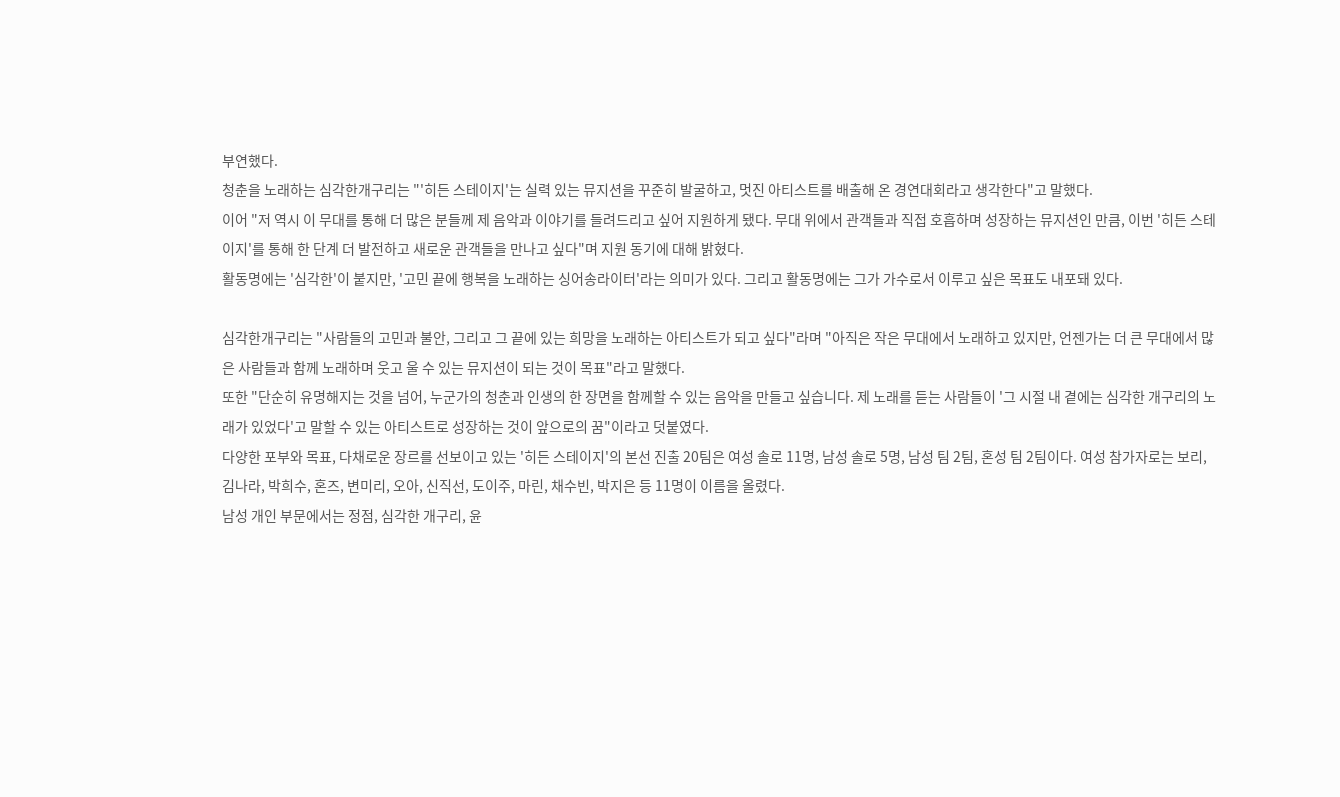부연했다.
청춘을 노래하는 심각한개구리는 "'히든 스테이지'는 실력 있는 뮤지션을 꾸준히 발굴하고, 멋진 아티스트를 배출해 온 경연대회라고 생각한다"고 말했다.
이어 "저 역시 이 무대를 통해 더 많은 분들께 제 음악과 이야기를 들려드리고 싶어 지원하게 됐다. 무대 위에서 관객들과 직접 호흡하며 성장하는 뮤지션인 만큼, 이번 '히든 스테이지'를 통해 한 단계 더 발전하고 새로운 관객들을 만나고 싶다"며 지원 동기에 대해 밝혔다.
활동명에는 '심각한'이 붙지만, '고민 끝에 행복을 노래하는 싱어송라이터'라는 의미가 있다. 그리고 활동명에는 그가 가수로서 이루고 싶은 목표도 내포돼 있다.

심각한개구리는 "사람들의 고민과 불안, 그리고 그 끝에 있는 희망을 노래하는 아티스트가 되고 싶다"라며 "아직은 작은 무대에서 노래하고 있지만, 언젠가는 더 큰 무대에서 많은 사람들과 함께 노래하며 웃고 울 수 있는 뮤지션이 되는 것이 목표"라고 말했다.
또한 "단순히 유명해지는 것을 넘어, 누군가의 청춘과 인생의 한 장면을 함께할 수 있는 음악을 만들고 싶습니다. 제 노래를 듣는 사람들이 '그 시절 내 곁에는 심각한 개구리의 노래가 있었다'고 말할 수 있는 아티스트로 성장하는 것이 앞으로의 꿈"이라고 덧붙였다.
다양한 포부와 목표, 다채로운 장르를 선보이고 있는 '히든 스테이지'의 본선 진출 20팀은 여성 솔로 11명, 남성 솔로 5명, 남성 팀 2팀, 혼성 팀 2팀이다. 여성 참가자로는 보리, 김나라, 박희수, 혼즈, 변미리, 오아, 신직선, 도이주, 마린, 채수빈, 박지은 등 11명이 이름을 올렸다.
남성 개인 부문에서는 정점, 심각한 개구리, 윤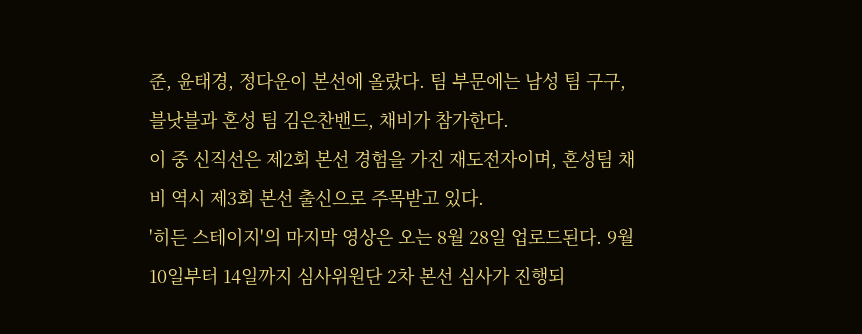준, 윤태경, 정다운이 본선에 올랐다. 팀 부문에는 남성 팀 구구, 블낫블과 혼성 팀 김은찬밴드, 채비가 참가한다.
이 중 신직선은 제2회 본선 경험을 가진 재도전자이며, 혼성팀 채비 역시 제3회 본선 출신으로 주목받고 있다.
'히든 스테이지'의 마지막 영상은 오는 8월 28일 업로드된다. 9월 10일부터 14일까지 심사위원단 2차 본선 심사가 진행되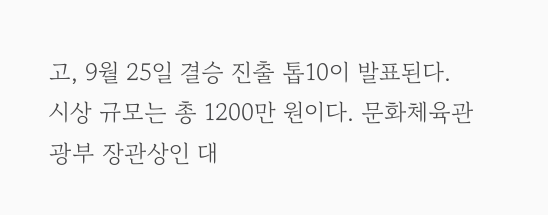고, 9월 25일 결승 진출 톱10이 발표된다.
시상 규모는 총 1200만 원이다. 문화체육관광부 장관상인 대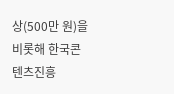상(500만 원)을 비롯해 한국콘텐츠진흥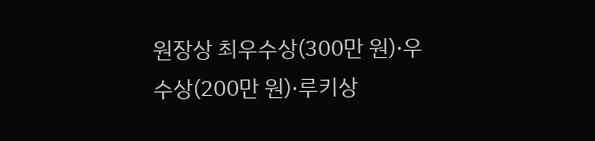원장상 최우수상(300만 원)·우수상(200만 원)·루키상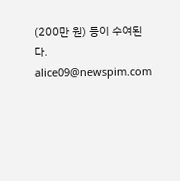(200만 원) 등이 수여된다.
alice09@newspim.com